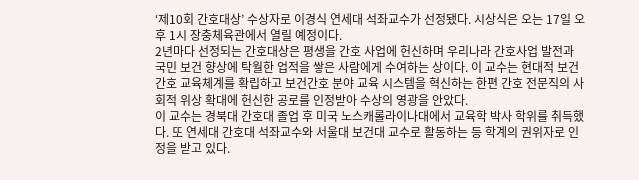‘제10회 간호대상’ 수상자로 이경식 연세대 석좌교수가 선정됐다. 시상식은 오는 17일 오후 1시 장충체육관에서 열릴 예정이다.
2년마다 선정되는 간호대상은 평생을 간호 사업에 헌신하며 우리나라 간호사업 발전과 국민 보건 향상에 탁월한 업적을 쌓은 사람에게 수여하는 상이다. 이 교수는 현대적 보건간호 교육체계를 확립하고 보건간호 분야 교육 시스템을 혁신하는 한편 간호 전문직의 사회적 위상 확대에 헌신한 공로를 인정받아 수상의 영광을 안았다.
이 교수는 경북대 간호대 졸업 후 미국 노스캐롤라이나대에서 교육학 박사 학위를 취득했다. 또 연세대 간호대 석좌교수와 서울대 보건대 교수로 활동하는 등 학계의 권위자로 인정을 받고 있다.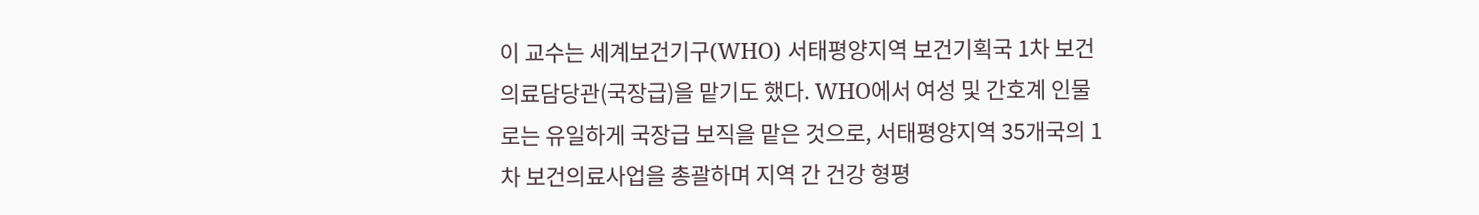이 교수는 세계보건기구(WHO) 서태평양지역 보건기획국 1차 보건의료담당관(국장급)을 맡기도 했다. WHO에서 여성 및 간호계 인물로는 유일하게 국장급 보직을 맡은 것으로, 서태평양지역 35개국의 1차 보건의료사업을 총괄하며 지역 간 건강 형평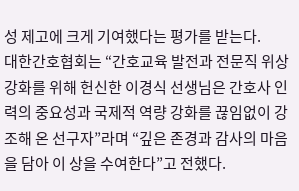성 제고에 크게 기여했다는 평가를 받는다.
대한간호협회는 “간호교육 발전과 전문직 위상 강화를 위해 헌신한 이경식 선생님은 간호사 인력의 중요성과 국제적 역량 강화를 끊임없이 강조해 온 선구자”라며 “깊은 존경과 감사의 마음을 담아 이 상을 수여한다”고 전했다.